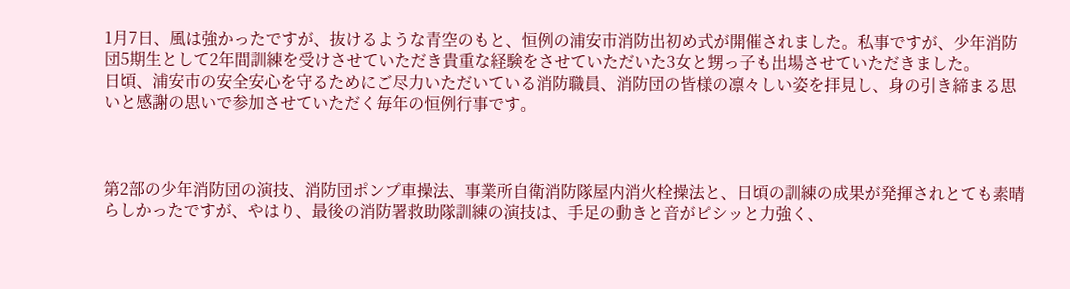1月7日、風は強かったですが、抜けるような青空のもと、恒例の浦安市消防出初め式が開催されました。私事ですが、少年消防団5期生として2年間訓練を受けさせていただき貴重な経験をさせていただいた3女と甥っ子も出場させていただきました。
日頃、浦安市の安全安心を守るためにご尽力いただいている消防職員、消防団の皆様の凛々しい姿を拝見し、身の引き締まる思いと感謝の思いで参加させていただく毎年の恒例行事です。



第2部の少年消防団の演技、消防団ポンプ車操法、事業所自衛消防隊屋内消火栓操法と、日頃の訓練の成果が発揮されとても素晴らしかったですが、やはり、最後の消防署救助隊訓練の演技は、手足の動きと音がピシッと力強く、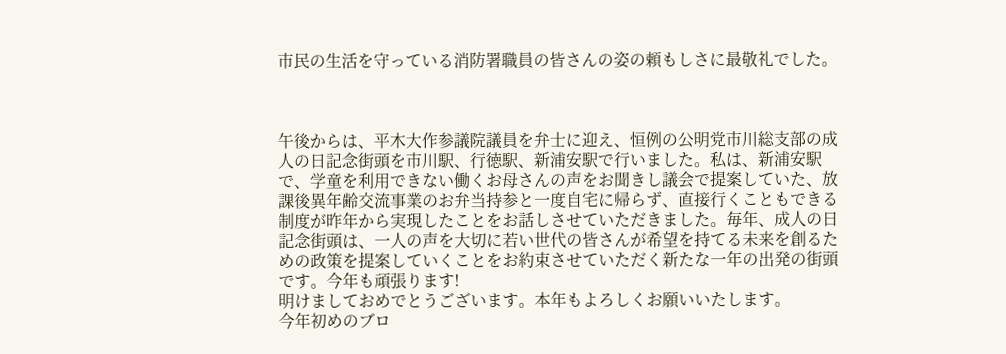市民の生活を守っている消防署職員の皆さんの姿の頼もしさに最敬礼でした。



午後からは、平木大作参議院議員を弁士に迎え、恒例の公明党市川総支部の成人の日記念街頭を市川駅、行徳駅、新浦安駅で行いました。私は、新浦安駅で、学童を利用できない働くお母さんの声をお聞きし議会で提案していた、放課後異年齢交流事業のお弁当持参と一度自宅に帰らず、直接行くこともできる制度が昨年から実現したことをお話しさせていただきました。毎年、成人の日記念街頭は、一人の声を大切に若い世代の皆さんが希望を持てる未来を創るための政策を提案していくことをお約束させていただく新たな一年の出発の街頭です。今年も頑張ります!
明けましておめでとうございます。本年もよろしくお願いいたします。
今年初めのブロ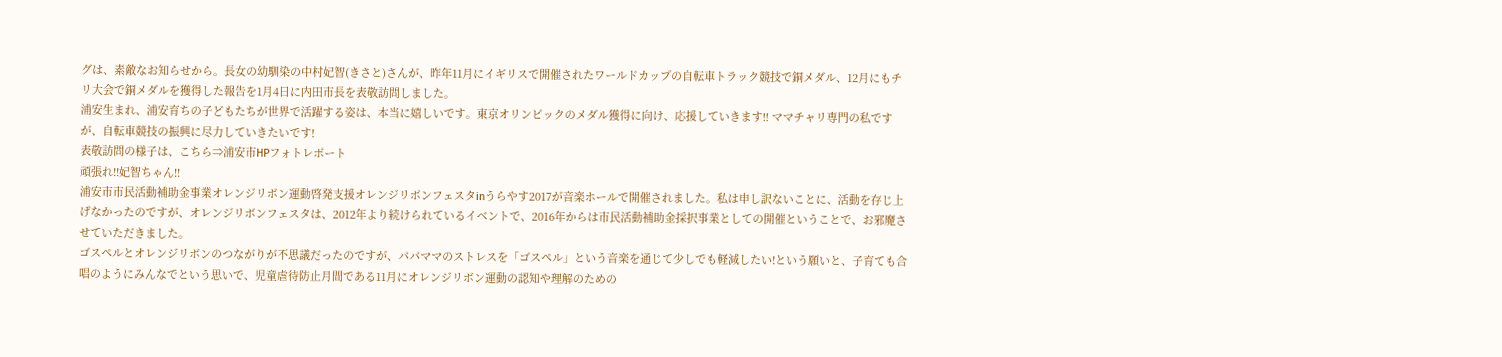グは、素敵なお知らせから。長女の幼馴染の中村妃智(きさと)さんが、昨年11月にイギリスで開催されたワールドカップの自転車トラック競技で銅メダル、12月にもチリ大会で銅メダルを獲得した報告を1月4日に内田市長を表敬訪問しました。
浦安生まれ、浦安育ちの子どもたちが世界で活躍する姿は、本当に嬉しいです。東京オリンピックのメダル獲得に向け、応援していきます!! ママチャリ専門の私ですが、自転車競技の振興に尽力していきたいです!
表敬訪問の様子は、こちら⇒浦安市HPフォトレポート
頑張れ!!妃智ちゃん!!
浦安市市民活動補助金事業オレンジリボン運動啓発支援オレンジリボンフェスタinうらやす2017が音楽ホールで開催されました。私は申し訳ないことに、活動を存じ上げなかったのですが、オレンジリボンフェスタは、2012年より続けられているイベントで、2016年からは市民活動補助金採択事業としての開催ということで、お邪魔させていただきました。
ゴスペルとオレンジリボンのつながりが不思議だったのですが、パパママのストレスを「ゴスペル」という音楽を通じて少しでも軽減したい!という願いと、子育ても合唱のようにみんなでという思いで、児童虐待防止月間である11月にオレンジリボン運動の認知や理解のための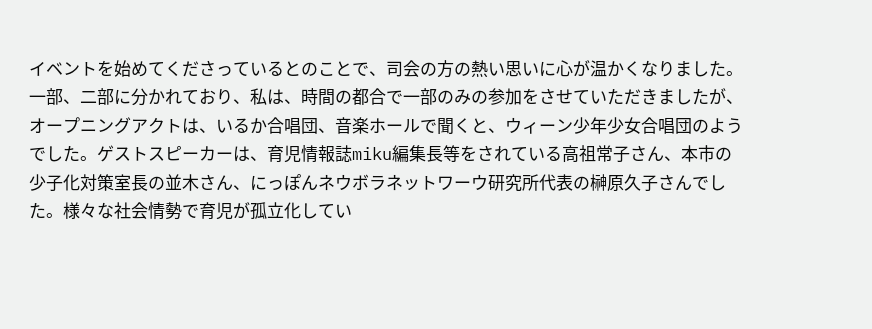イベントを始めてくださっているとのことで、司会の方の熱い思いに心が温かくなりました。一部、二部に分かれており、私は、時間の都合で一部のみの参加をさせていただきましたが、オープニングアクトは、いるか合唱団、音楽ホールで聞くと、ウィーン少年少女合唱団のようでした。ゲストスピーカーは、育児情報誌miku編集長等をされている高祖常子さん、本市の少子化対策室長の並木さん、にっぽんネウボラネットワーウ研究所代表の榊原久子さんでした。様々な社会情勢で育児が孤立化してい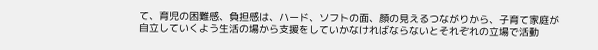て、育児の困難感、負担感は、ハード、ソフトの面、顔の見えるつながりから、子育て家庭が自立していくよう生活の場から支援をしていかなければならないとそれぞれの立場で活動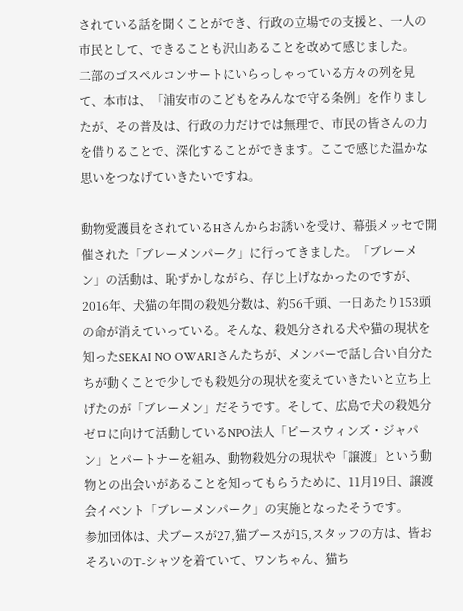されている話を聞くことができ、行政の立場での支援と、一人の市民として、できることも沢山あることを改めて感じました。
二部のゴスペルコンサートにいらっしゃっている方々の列を見て、本市は、「浦安市のこどもをみんなで守る条例」を作りましたが、その普及は、行政の力だけでは無理で、市民の皆さんの力を借りることで、深化することができます。ここで感じた温かな思いをつなげていきたいですね。

動物愛護員をされているHさんからお誘いを受け、幕張メッセで開催された「ブレーメンパーク」に行ってきました。「ブレーメン」の活動は、恥ずかしながら、存じ上げなかったのですが、2016年、犬猫の年間の殺処分数は、約56千頭、一日あたり153頭の命が消えていっている。そんな、殺処分される犬や猫の現状を知ったSEKAI NO OWARIさんたちが、メンバーで話し合い自分たちが動くことで少しでも殺処分の現状を変えていきたいと立ち上げたのが「ブレーメン」だそうです。そして、広島で犬の殺処分ゼロに向けて活動しているNPO法人「ピースウィンズ・ジャパン」とパートナーを組み、動物殺処分の現状や「譲渡」という動物との出会いがあることを知ってもらうために、11月19日、譲渡会イベント「ブレーメンパーク」の実施となったそうです。
参加団体は、犬ブースが27,猫ブースが15,スタッフの方は、皆おそろいのT-シャツを着ていて、ワンちゃん、猫ち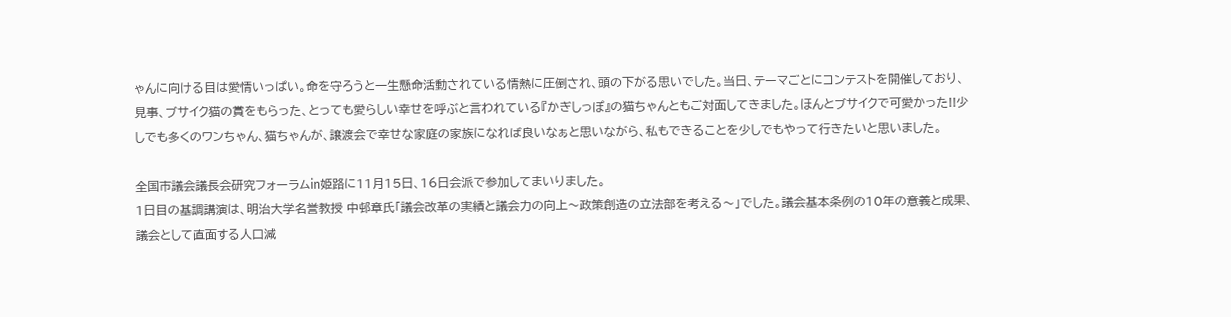ゃんに向ける目は愛情いっぱい。命を守ろうと一生懸命活動されている情熱に圧倒され、頭の下がる思いでした。当日、テーマごとにコンテストを開催しており、見事、ブサイク猫の賞をもらった、とっても愛らしい幸せを呼ぶと言われている『かぎしっぽ』の猫ちゃんともご対面してきました。ほんとブサイクで可愛かった!!少しでも多くのワンちゃん、猫ちゃんが、譲渡会で幸せな家庭の家族になれば良いなぁと思いながら、私もできることを少しでもやって行きたいと思いました。

全国市議会議長会研究フォーラムin姫路に11月15日、16日会派で参加してまいりました。
1日目の基調講演は、明治大学名誉教授 中邨章氏「議会改革の実績と議会力の向上〜政策創造の立法部を考える〜」でした。議会基本条例の10年の意義と成果、議会として直面する人口減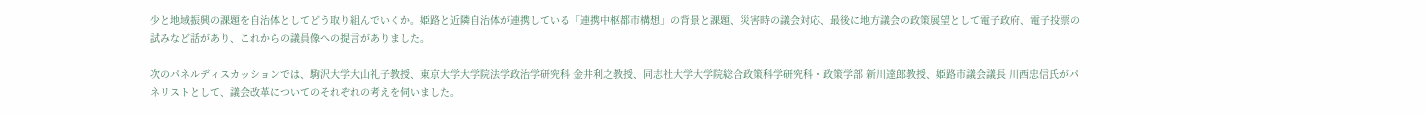少と地域振興の課題を自治体としてどう取り組んでいくか。姫路と近隣自治体が連携している「連携中枢都市構想」の背景と課題、災害時の議会対応、最後に地方議会の政策展望として電子政府、電子投票の試みなど話があり、これからの議員像への提言がありました。

次のパネルディスカッションでは、駒沢大学大山礼子教授、東京大学大学院法学政治学研究科 金井利之教授、同志社大学大学院総合政策科学研究科・政策学部 新川達郎教授、姫路市議会議長 川西忠信氏がパネリストとして、議会改革についてのそれぞれの考えを伺いました。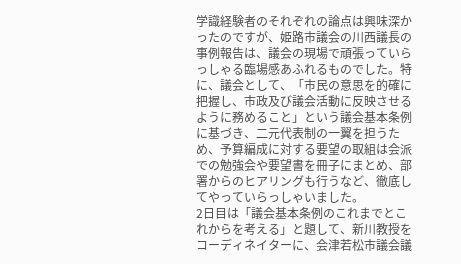学識経験者のそれぞれの論点は興味深かったのですが、姫路市議会の川西議長の事例報告は、議会の現場で頑張っていらっしゃる臨場感あふれるものでした。特に、議会として、「市民の意思を的確に把握し、市政及び議会活動に反映させるように務めること」という議会基本条例に基づき、二元代表制の一翼を担うため、予算編成に対する要望の取組は会派での勉強会や要望書を冊子にまとめ、部署からのヒアリングも行うなど、徹底してやっていらっしゃいました。
2日目は「議会基本条例のこれまでとこれからを考える」と題して、新川教授をコーディネイターに、会津若松市議会議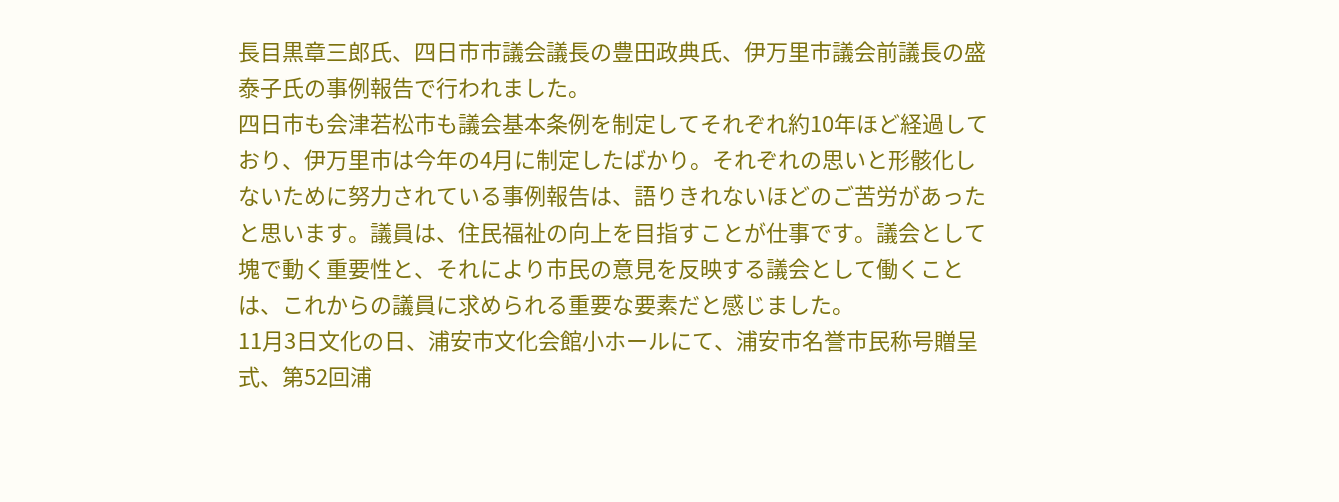長目黒章三郎氏、四日市市議会議長の豊田政典氏、伊万里市議会前議長の盛泰子氏の事例報告で行われました。
四日市も会津若松市も議会基本条例を制定してそれぞれ約10年ほど経過しており、伊万里市は今年の4月に制定したばかり。それぞれの思いと形骸化しないために努力されている事例報告は、語りきれないほどのご苦労があったと思います。議員は、住民福祉の向上を目指すことが仕事です。議会として塊で動く重要性と、それにより市民の意見を反映する議会として働くことは、これからの議員に求められる重要な要素だと感じました。
11月3日文化の日、浦安市文化会館小ホールにて、浦安市名誉市民称号贈呈式、第52回浦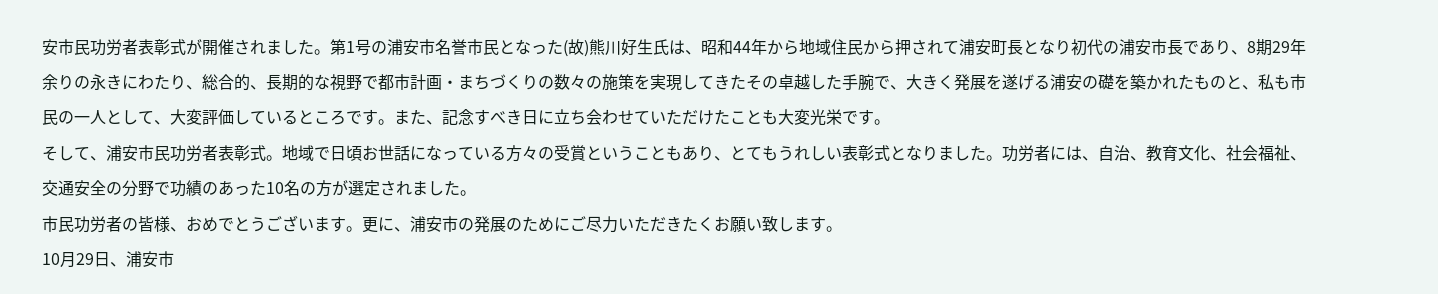安市民功労者表彰式が開催されました。第1号の浦安市名誉市民となった(故)熊川好生氏は、昭和44年から地域住民から押されて浦安町長となり初代の浦安市長であり、8期29年余りの永きにわたり、総合的、長期的な視野で都市計画・まちづくりの数々の施策を実現してきたその卓越した手腕で、大きく発展を遂げる浦安の礎を築かれたものと、私も市民の一人として、大変評価しているところです。また、記念すべき日に立ち会わせていただけたことも大変光栄です。
そして、浦安市民功労者表彰式。地域で日頃お世話になっている方々の受賞ということもあり、とてもうれしい表彰式となりました。功労者には、自治、教育文化、社会福祉、交通安全の分野で功績のあった10名の方が選定されました。
市民功労者の皆様、おめでとうございます。更に、浦安市の発展のためにご尽力いただきたくお願い致します。
10月29日、浦安市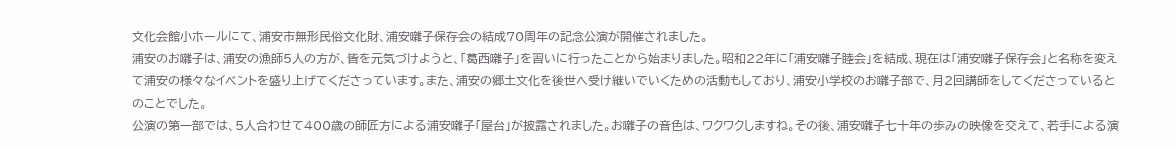文化会館小ホールにて、浦安市無形民俗文化財、浦安囃子保存会の結成70周年の記念公演が開催されました。
浦安のお囃子は、浦安の漁師5人の方が、皆を元気づけようと、「葛西囃子」を習いに行ったことから始まりました。昭和22年に「浦安囃子睦会」を結成、現在は「浦安囃子保存会」と名称を変えて浦安の様々なイベントを盛り上げてくださっています。また、浦安の郷土文化を後世へ受け継いでいくための活動もしており、浦安小学校のお囃子部で、月2回講師をしてくださっているとのことでした。
公演の第一部では、5人合わせて400歳の師匠方による浦安囃子「屋台」が披露されました。お囃子の音色は、ワクワクしますね。その後、浦安囃子七十年の歩みの映像を交えて、若手による演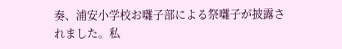奏、浦安小学校お囃子部による祭囃子が披露されました。私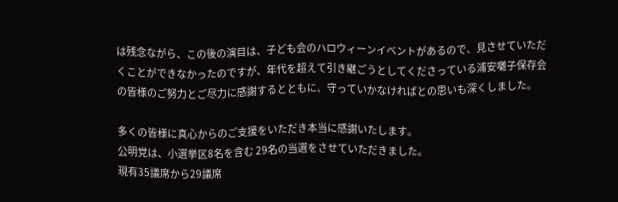は残念ながら、この後の演目は、子ども会のハロウィーンイベントがあるので、見させていただくことができなかったのですが、年代を超えて引き継ごうとしてくださっている浦安囃子保存会の皆様のご努力とご尽力に感謝するとともに、守っていかなければとの思いも深くしました。

多くの皆様に真心からのご支援をいただき本当に感謝いたします。
公明党は、小選挙区8名を含む 29名の当選をさせていただきました。
現有35議席から29議席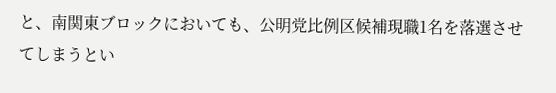と、南関東ブロックにおいても、公明党比例区候補現職1名を落選させてしまうとい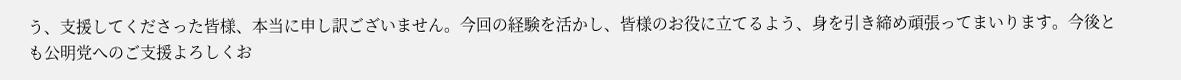う、支援してくださった皆様、本当に申し訳ございません。今回の経験を活かし、皆様のお役に立てるよう、身を引き締め頑張ってまいります。今後とも公明党へのご支援よろしくお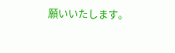願いいたします。